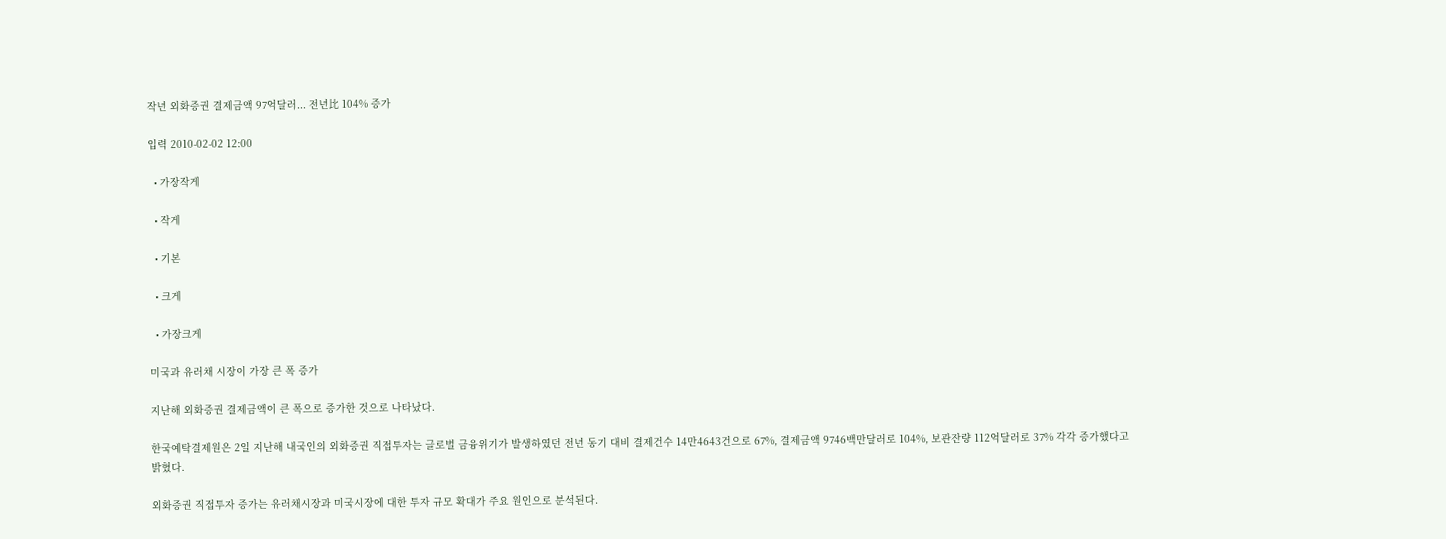작년 외화증권 결제금액 97억달러... 전년比 104% 증가

입력 2010-02-02 12:00

  • 가장작게

  • 작게

  • 기본

  • 크게

  • 가장크게

미국과 유러채 시장이 가장 큰 폭 증가

지난해 외화증권 결제금액이 큰 폭으로 증가한 것으로 나타났다.

한국예탁결제원은 2일 지난해 내국인의 외화증권 직접투자는 글로벌 금융위기가 발생하였던 전년 동기 대비 결제건수 14만4643건으로 67%, 결제금액 9746백만달러로 104%, 보관잔량 112억달러로 37% 각각 증가했다고 밝혔다.

외화증권 직접투자 증가는 유러채시장과 미국시장에 대한 투자 규모 확대가 주요 원인으로 분석된다.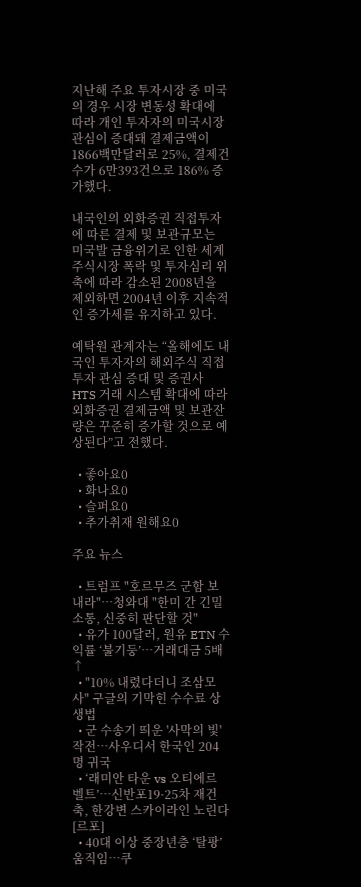지난해 주요 투자시장 중 미국의 경우 시장 변동성 확대에 따라 개인 투자자의 미국시장 관심이 증대돼 결제금액이 1866백만달러로 25%, 결제건수가 6만393건으로 186% 증가했다.

내국인의 외화증권 직접투자에 따른 결제 및 보관규모는 미국발 금융위기로 인한 세계 주식시장 폭락 및 투자심리 위축에 따라 감소된 2008년을 제외하면 2004년 이후 지속적인 증가세를 유지하고 있다.

예탁원 관계자는 “올해에도 내국인 투자자의 해외주식 직접투자 관심 증대 및 증권사 HTS 거래 시스템 확대에 따라 외화증권 결제금액 및 보관잔량은 꾸준히 증가할 것으로 예상된다”고 전했다.

  • 좋아요0
  • 화나요0
  • 슬퍼요0
  • 추가취재 원해요0

주요 뉴스

  • 트럼프 "호르무즈 군함 보내라"…청와대 "한미 간 긴밀 소통, 신중히 판단할 것"
  • 유가 100달러, 원유 ETN 수익률 ‘불기둥’⋯거래대금 5배↑
  • "10% 내렸다더니 조삼모사" 구글의 기막힌 수수료 상생법
  • 군 수송기 띄운 '사막의 빛' 작전⋯사우디서 한국인 204명 귀국
  • ‘래미안 타운 vs 오티에르 벨트’⋯신반포19·25차 재건축, 한강변 스카이라인 노린다 [르포]
  • 40대 이상 중장년층 ‘탈팡’ 움직임…쿠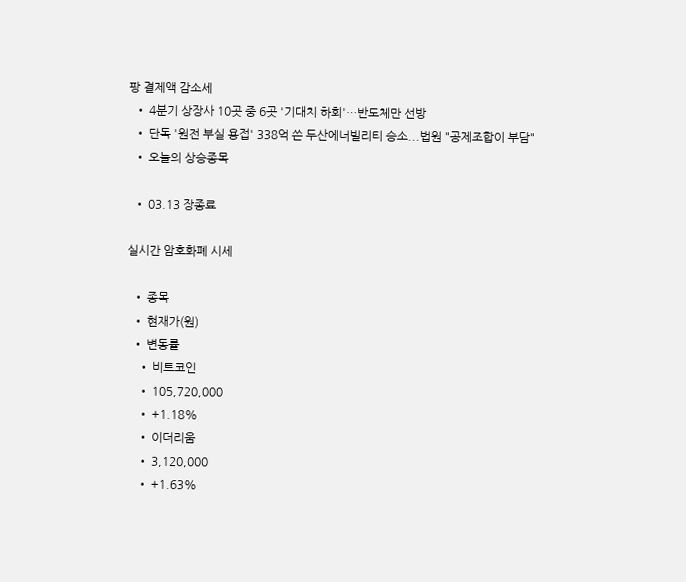팡 결제액 감소세
  • 4분기 상장사 10곳 중 6곳 '기대치 하회'…반도체만 선방
  • 단독 '원전 부실 용접' 338억 쓴 두산에너빌리티 승소...법원 "공제조합이 부담"
  • 오늘의 상승종목

  • 03.13 장종료

실시간 암호화폐 시세

  • 종목
  • 현재가(원)
  • 변동률
    • 비트코인
    • 105,720,000
    • +1.18%
    • 이더리움
    • 3,120,000
    • +1.63%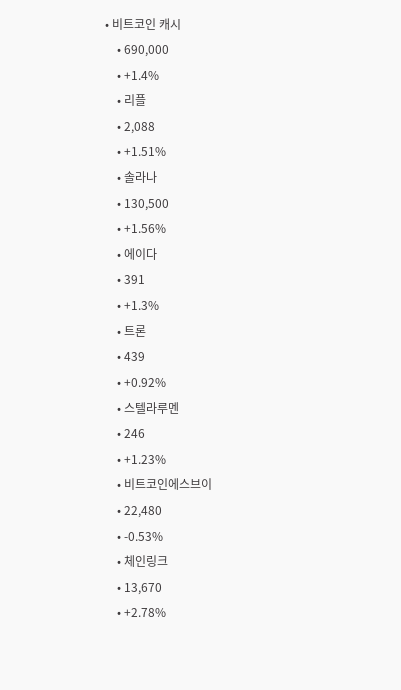• 비트코인 캐시
    • 690,000
    • +1.4%
    • 리플
    • 2,088
    • +1.51%
    • 솔라나
    • 130,500
    • +1.56%
    • 에이다
    • 391
    • +1.3%
    • 트론
    • 439
    • +0.92%
    • 스텔라루멘
    • 246
    • +1.23%
    • 비트코인에스브이
    • 22,480
    • -0.53%
    • 체인링크
    • 13,670
    • +2.78%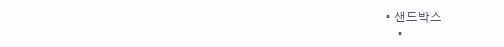• 샌드박스
    •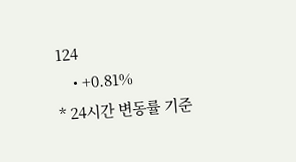124
    • +0.81%
* 24시간 변동률 기준